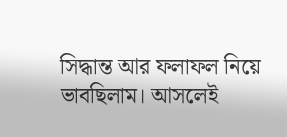সিদ্ধান্ত আর ফলাফল নিয়ে ভাবছিলাম। আসলেই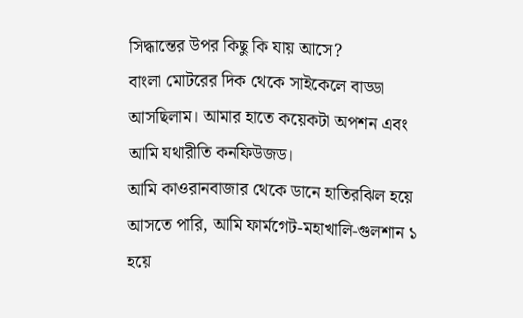সিদ্ধান্তের উপর কিছু কি যায় আসে?
বাংলা মোটরের দিক থেকে সাইকেলে বাড্ডা আসছিলাম। আমার হাতে কয়েকটা অপশন এবং আমি যথারীতি কনফিউজড।
আমি কাওরানবাজার থেকে ডানে হাতিরঝিল হয়ে আসতে পারি, আমি ফার্মগেট-মহাখালি-গুলশান ১ হয়ে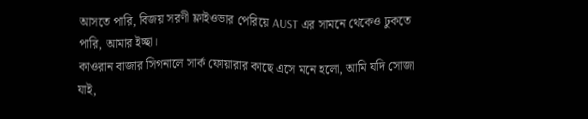আসতে পারি, বিজয় সরণী ফ্লাইওভার পেরিয়ে AUST এর সামনে থেকেও ঢুকতে পারি, আমার ইচ্ছা।
কাওরান বাজার সিগনালে সার্ক ফোয়ারার কাছে এসে মনে হলো, আমি যদি সোজা যাই,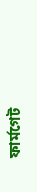ফার্মগেট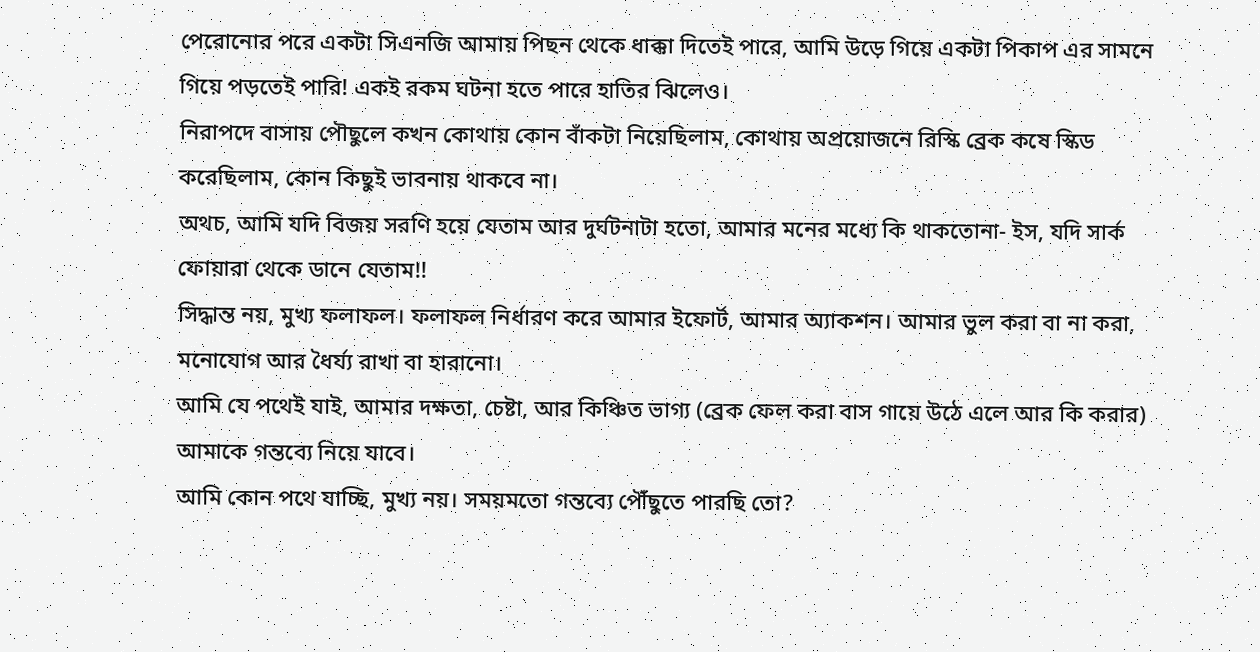পেরোনোর পরে একটা সিএনজি আমায় পিছন থেকে ধাক্কা দিতেই পারে, আমি উড়ে গিয়ে একটা পিকাপ এর সামনে গিয়ে পড়তেই পারি! একই রকম ঘটনা হতে পারে হাতির ঝিলেও।
নিরাপদে বাসায় পৌছুলে কখন কোথায় কোন বাঁকটা নিয়েছিলাম, কোথায় অপ্রয়োজনে রিস্কি ব্রেক কষে স্কিড করেছিলাম, কোন কিছুই ভাবনায় থাকবে না।
অথচ, আমি যদি বিজয় সরণি হয়ে যেতাম আর দুর্ঘটনাটা হতো, আমার মনের মধ্যে কি থাকতোনা- ইস, যদি সার্ক ফোয়ারা থেকে ডানে যেতাম!!
সিদ্ধান্ত নয়, মুখ্য ফলাফল। ফলাফল নির্ধারণ করে আমার ইফোর্ট, আমার অ্যাকশন। আমার ভুল করা বা না করা, মনোযোগ আর ধৈর্য্য রাখা বা হারানো।
আমি যে পথেই যাই, আমার দক্ষতা, চেষ্টা, আর কিঞ্চিত ভাগ্য (ব্রেক ফেল করা বাস গায়ে উঠে এলে আর কি করার) আমাকে গন্তব্যে নিয়ে যাবে।
আমি কোন পথে যাচ্ছি, মুখ্য নয়। সময়মতো গন্তব্যে পৌঁছুতে পারছি তো?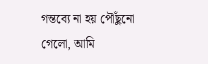গন্তব্যে না হয় পৌঁছুনো গেলো, আমি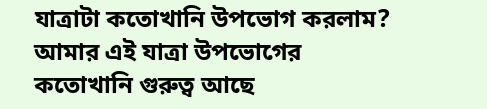যাত্রাটা কতোখানি উপভোগ করলাম?
আমার এই যাত্রা উপভোগের কতোখানি গুরুত্ব আছে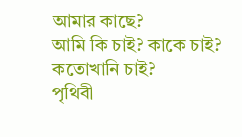আমার কাছে?
আমি কি চাই? কাকে চাই? কতোখানি চাই?
পৃথিবী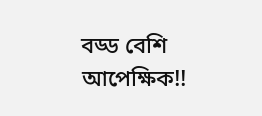বড্ড বেশি আপেক্ষিক!!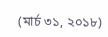(মার্চ ৩১, ২০১৮)